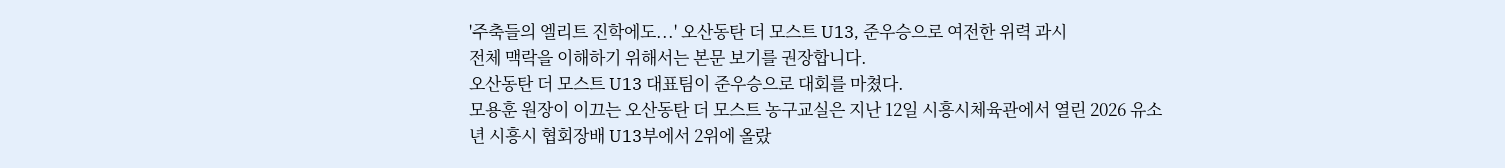'주축들의 엘리트 진학에도...' 오산동탄 더 모스트 U13, 준우승으로 여전한 위력 과시
전체 맥락을 이해하기 위해서는 본문 보기를 권장합니다.
오산동탄 더 모스트 U13 대표팀이 준우승으로 대회를 마쳤다.
모용훈 원장이 이끄는 오산동탄 더 모스트 농구교실은 지난 12일 시흥시체육관에서 열린 2026 유소년 시흥시 협회장배 U13부에서 2위에 올랐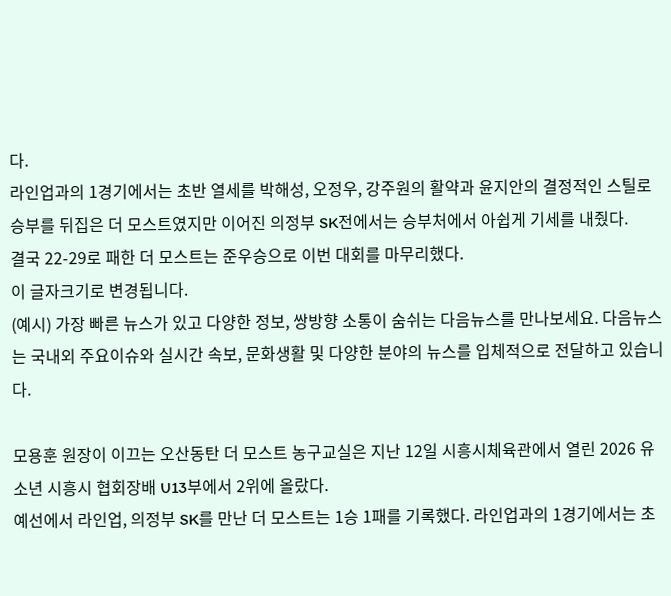다.
라인업과의 1경기에서는 초반 열세를 박해성, 오정우, 강주원의 활약과 윤지안의 결정적인 스틸로 승부를 뒤집은 더 모스트였지만 이어진 의정부 SK전에서는 승부처에서 아쉽게 기세를 내줬다.
결국 22-29로 패한 더 모스트는 준우승으로 이번 대회를 마무리했다.
이 글자크기로 변경됩니다.
(예시) 가장 빠른 뉴스가 있고 다양한 정보, 쌍방향 소통이 숨쉬는 다음뉴스를 만나보세요. 다음뉴스는 국내외 주요이슈와 실시간 속보, 문화생활 및 다양한 분야의 뉴스를 입체적으로 전달하고 있습니다.

모용훈 원장이 이끄는 오산동탄 더 모스트 농구교실은 지난 12일 시흥시체육관에서 열린 2026 유소년 시흥시 협회장배 U13부에서 2위에 올랐다.
예선에서 라인업, 의정부 SK를 만난 더 모스트는 1승 1패를 기록했다. 라인업과의 1경기에서는 초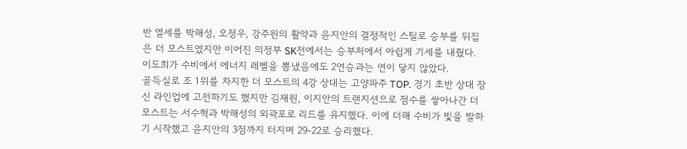반 열세를 박해성, 오정우, 강주원의 활약과 윤지안의 결정적인 스틸로 승부를 뒤집은 더 모스트였지만 이어진 의정부 SK전에서는 승부처에서 아쉽게 기세를 내줬다. 이도희가 수비에서 에너지 레벨을 뽐냈음에도 2연승과는 연이 닿지 않았다.
골득실로 조 1위를 차지한 더 모스트의 4강 상대는 고양파주 TOP. 경기 초반 상대 장신 라인업에 고전하기도 했지만 김재원, 이지안의 트랜지션으로 점수를 쌓아나간 더 모스트는 서수혁과 박해성의 외곽포로 리드를 유지했다. 이에 더해 수비가 빛을 발하기 시작했고 윤지안의 3점까지 터지며 29-22로 승리했다.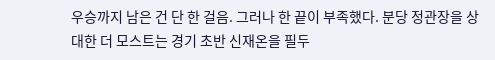우승까지 남은 건 단 한 걸음. 그러나 한 끝이 부족했다. 분당 정관장을 상대한 더 모스트는 경기 초반 신재온을 필두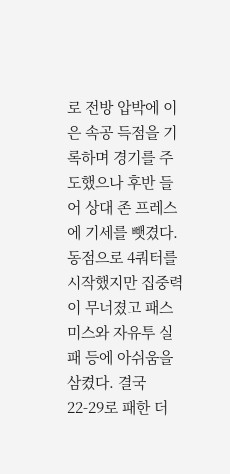로 전방 압박에 이은 속공 득점을 기록하며 경기를 주도했으나 후반 들어 상대 존 프레스에 기세를 뺏겼다.
동점으로 4쿼터를 시작했지만 집중력이 무너졌고 패스 미스와 자유투 실패 등에 아쉬움을 삼켰다. 결국 22-29로 패한 더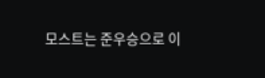모스트는 준우승으로 이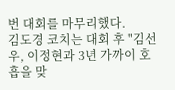번 대회를 마무리했다.
김도경 코치는 대회 후 "김선우, 이정현과 3년 가까이 호흡을 맞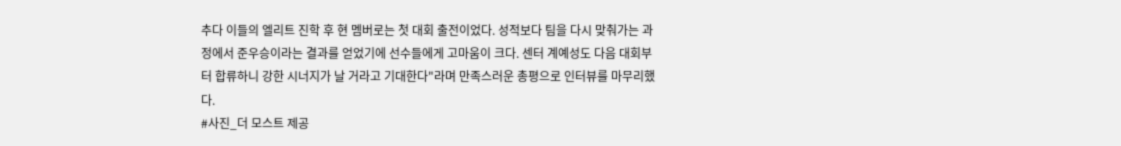추다 이들의 엘리트 진학 후 현 멤버로는 첫 대회 출전이었다. 성적보다 팀을 다시 맞춰가는 과정에서 준우승이라는 결과를 얻었기에 선수들에게 고마움이 크다. 센터 계예성도 다음 대회부터 합류하니 강한 시너지가 날 거라고 기대한다"라며 만족스러운 총평으로 인터뷰를 마무리했다.
#사진_더 모스트 제공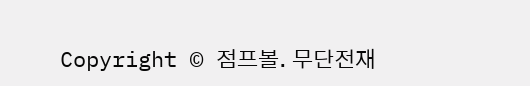Copyright © 점프볼. 무단전재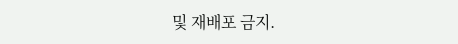및 재배포 금지.